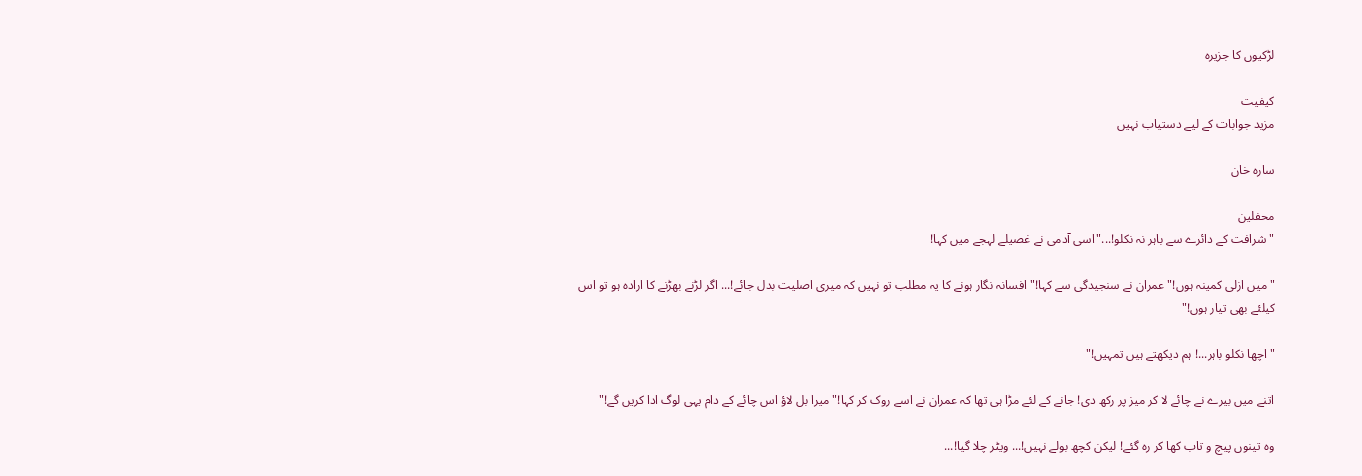لڑکیوں کا جزیرہ

کیفیت
مزید جوابات کے لیے دستیاب نہیں

سارہ خان

محفلین
"شرافت کے دائرے سے باہر نہ نکلو!..."اسی آدمی نے غصیلے لہجے میں کہا!

"میں ازلی کمینہ ہوں!" عمران نے سنجیدگی سے کہا!"افسانہ نگار ہونے کا یہ مطلب تو نہیں کہ میری اصلیت بدل جائے!... اگر لڑنے بھڑنے کا ارادہ ہو تو اس کیلئے بھی تیار ہوں!"

"اچھا نکلو باہر...! ہم دیکھتے ہیں تمہیں!"

اتنے میں بیرے نے چائے لا کر میز پر رکھ دی! جانے کے لئے مڑا ہی تھا کہ عمران نے اسے روک کر کہا!"میرا بل لاؤ اس چائے کے دام یہی لوگ ادا کریں گے!"

وہ تینوں پیچ و تاب کھا کر رہ گئے! لیکن کچھ بولے نہیں!... ویٹر چلا گیا!...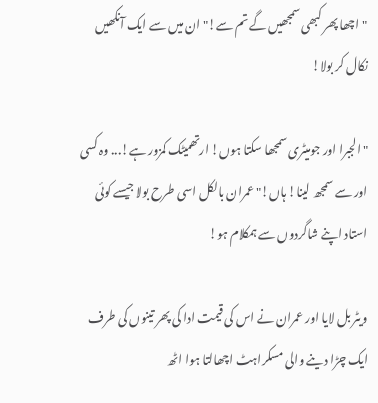"اچھا پھر کبھی سمجھیں گے تم سے!" ان میں سے ایک آنکھیں نکال کر بولا!

"الجبرا اور جومیٹری سمجھا سکتا ہوں! ارتھمیٹک کمزور ہے!... وہ کسی اور سے سمجھ لینا! ہاں!" عمران بالکل اسی طرح بولا جیسے کوئی استاد اپنے شاگردوں سے ہمکلام ہو!

ویٹر بل لایا اور عمران نے اس کی قیمت ادا کی پھر تینوں کی طرف ایک چڑا دینے والی مسکراہٹ اچھالتا ہوا اٹھ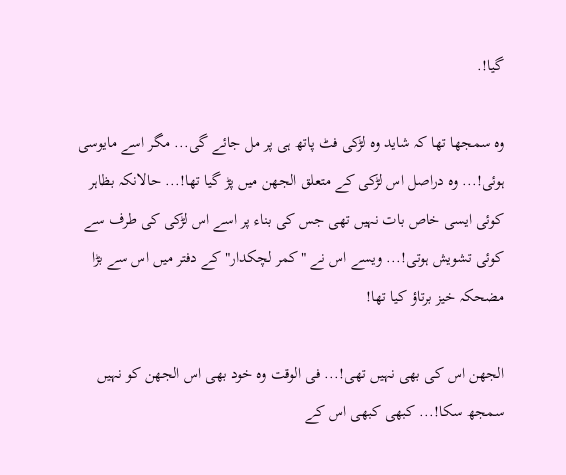گیا!.

وہ سمجھا تھا کہ شاید وہ لڑکی فٹ پاتھ ہی پر مل جائے گی... مگر اسے مایوسی ہوئی!... وہ دراصل اس لڑکی کے متعلق الجھن میں پڑ گیا تھا!... حالانکہ بظاہر کوئی ایسی خاص بات نہیں تھی جس کی بناء پر اسے اس لڑکی کی طرف سے کوئی تشویش ہوتی!... ویسے اس نے "کمر لچکدار" کے دفتر میں اس سے بڑا مضحکہ خیز برتاؤ کیا تھا!

الجھن اس کی بھی نہیں تھی!... فی الوقت وہ خود بھی اس الجھن کو نہیں سمجھ سکا!... کبھی کبھی اس کے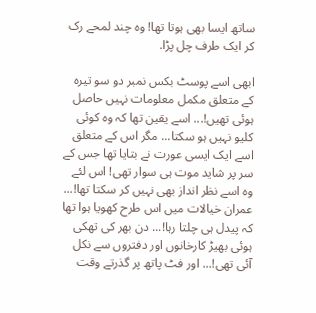ساتھ ایسا بھی ہوتا تھا! وہ چند لمحے رک کر ایک طرف چل پڑا.

ابھی اسے پوسٹ بکس نمبر دو سو تیرہ کے متعلق مکمل معلومات نہیں حاصل ہوئی تھیں!... اسے یقین تھا کہ وہ کوئی کلیو نہیں ہو سکتا... مگر اس کے متعلق اسے ایک ایسی عورت نے بتایا تھا جس کے سر پر شاید موت ہی سوار تھی! اس لئے وہ اسے نظر انداز بھی نہیں کر سکتا تھا!... عمران خیالات میں اس طرح کھویا ہوا تھا کہ پیدل ہی چلتا رہا!... دن بھر کی تھکی ہوئی بھیڑ کارخانوں اور دفتروں سے نکل آئی تھی!... اور فٹ پاتھ پر گذرتے وقت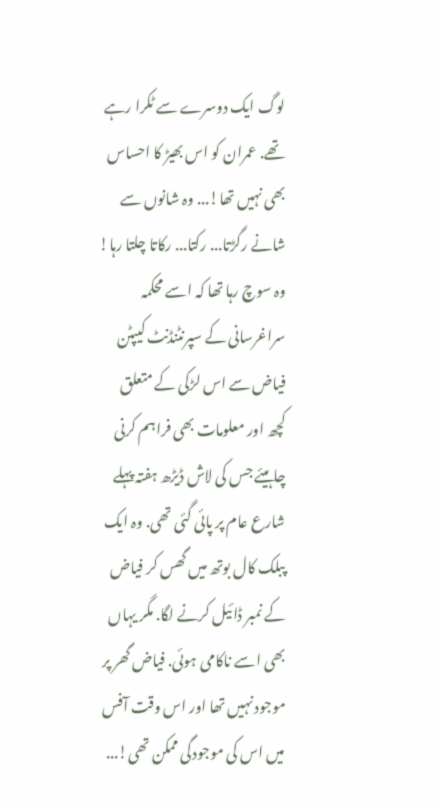لوگ ایک دوسرے سے ٹکرا رہے تھے. عمران کو اس بھیڑ کا احساس بھی نہیں تھا!... وہ شانوں سے شانے رگڑتا... رکتا... رکاتا چلتا رہا! وہ سوچ رہا تھا کہ اسے محکمہ سراغرسانی کے سپرنٹنڈنٹ کیپٹن فیاض سے اس لڑکی کے متعلق کچھ اور معلومات بھی فراہم کرنی چاہیئے جس کی لاش ڈیڑھ ہفتہ پہلے شارع عام پر پائی گئی تھی. وہ ایک پبلک کال بوتھ میں گھس کر فیاض کے نمبر ڈائیل کرنے لگا. مگر یہاں بھی اسے ناکامی ہوئی. فیاض گھر پر موجود نہیں تھا اور اس وقت آفس میں اس کی موجودگی ممکن تھی!...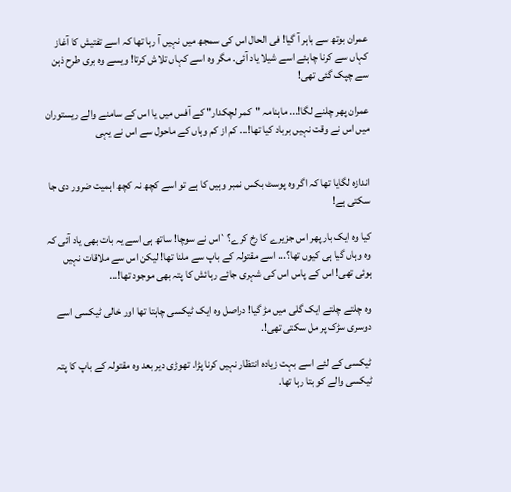عمران بوتھ سے باہر آ گیا! فی الحال اس کی سمجھ میں نہیں آ رہا تھا کہ اسے تفتیش کا آغاز کہاں سے کرنا چاہئے اسے شیلا یاد آئی. مگر وہ اسے کہاں تلاش کرتا! ویسے وہ بری طرح ذہن سے چپک گئی تھی!

عمران پھر چلنے لگا!... ماہنامہ "کمر لچکدار" کے آفس میں یا اس کے سامنے والے ریستوران میں اس نے وقت نہیں برباد کیا تھا!... کم از کم وہاں کے ماحول سے اس نے یہی


اندازہ لگایا تھا کہ اگر وہ پوسٹ بکس نمبر وہیں کا ہے تو اسے کچھ نہ کچھ اہمیت ضرور دی جا سکتی ہے!

کیا وہ ایک بار پھر اس جزیرے کا رخ کرے؟`اس نے سوچا! ساتھ ہی اسے یہ بات بھی یاد آئی کہ وہ وہاں گیا ہی کیوں تھا؟... اسے مقتولہ کے باپ سے ملنا تھا! لیکن اس سے ملاقات نہیں ہوئی تھی! اس کے پاس اس کی شہری جائے رہائش کا پتہ بھی موجود تھا!...

وہ چلتے چلتے ایک گلی میں مڑ گیا! دراصل وہ ایک ٹیکسی چاہتا تھا اور خالی ٹیکسی اسے دوسری سڑک پر مل سکتی تھی!.

ٹیکسی کے لئے اسے بہت زیادہ انتظار نہیں کرنا پڑا. تھوڑی دیر بعد وہ مقتولہ کے باپ کا پتہ ٹیکسی والے کو بتا رہا تھا.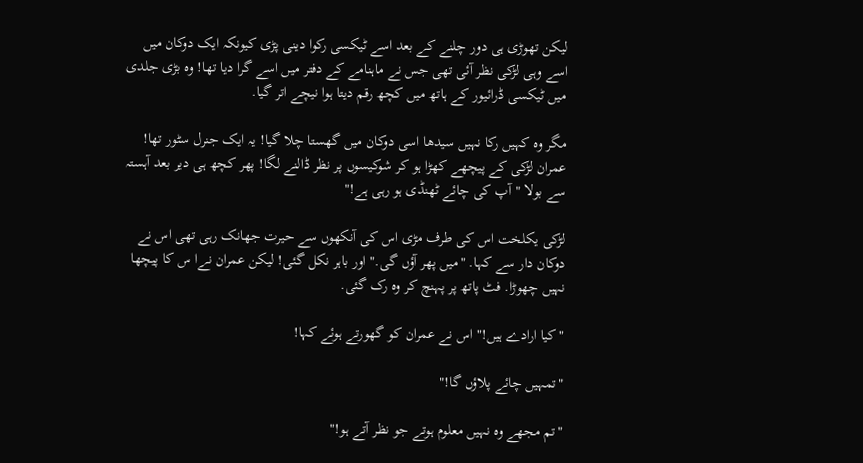لیکن تھوڑی ہی دور چلنے کے بعد اسے ٹیکسی رکوا دینی پڑی کیونکہ ایک دوکان میں اسے وہی لڑکی نظر آئی تھی جس نے ماہنامے کے دفتر میں اسے گرا دیا تھا! وہ بڑی جلدی میں ٹیکسی ڈرائیور کے ہاتھ میں کچھ رقم دیتا ہوا نیچے اتر گیا.

مگر وہ کہیں رکا نہیں سیدھا اسی دوکان میں گھستا چلا گیا! یہ ایک جنرل سٹور تھا! عمران لڑکی کے پیچھے کھڑا ہو کر شوکیسوں پر نظر ڈالنے لگا! پھر کچھ ہی دیر بعد آہستہ سے بولا "آپ کی چائے ٹھنڈی ہو رہی ہے!"

لڑکی یکلخت اس کی طرف مڑی اس کی آنکھوں سے حیرت جھانک رہی تھی اس نے دوکان دار سے کہا. "میں پھر آؤں گی." اور باہر نکل گئی! لیکن عمران نےا س کا پیچھا نہیں چھوڑا. فٹ پاتھ پر پہنچ کر وہ رک گئی.

"کیا ارادے ہیں!" اس نے عمران کو گھورتے ہوئے کہا!

"تمہیں چائے پلاؤں گا!"

"تم مجھے وہ نہیں معلوم ہوتے جو نظر آتے ہو!"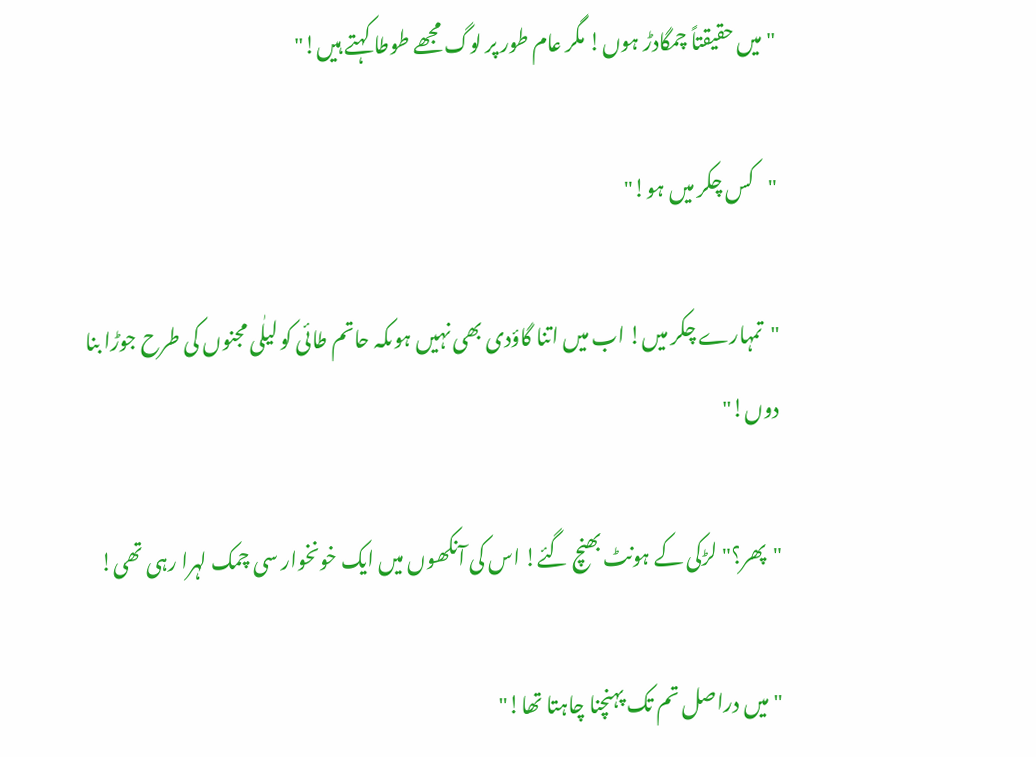"میں حقیقتاً چمگادڑ ہوں! مگر عام طور پر لوگ مجھے طوطا کہتے ہیں!"

"کس چکر میں ہو!"

"تمہارے چکر میں! اب میں اتنا گاؤدی بھی نہیں ہوںکہ حاتم طائی کو لیلٰی مجنوں کی طرح جوڑا بنا دوں!"

"پھر؟" لڑکی کے ہونٹ بھنچ گئے! اس کی آنکھوں میں ایک خونخوار سی چمک لہرا رہی تھی!

"میں دراصل تم تک پہنچنا چاہتا تھا!"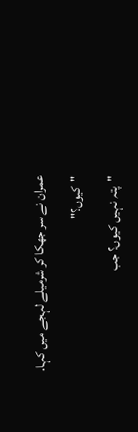عمران نے سر جھکا کر شرمیلے لہجے میں کہا.

"کیوں؟"

"پتہ نہیں کیوں؟ جب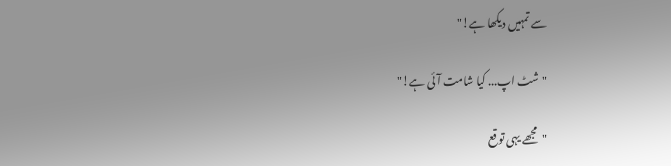سے تمہیں دیکھا ہے!"

"شٹ اپ... کیا شامت آئی ہے!"

"مجھے یہی توقع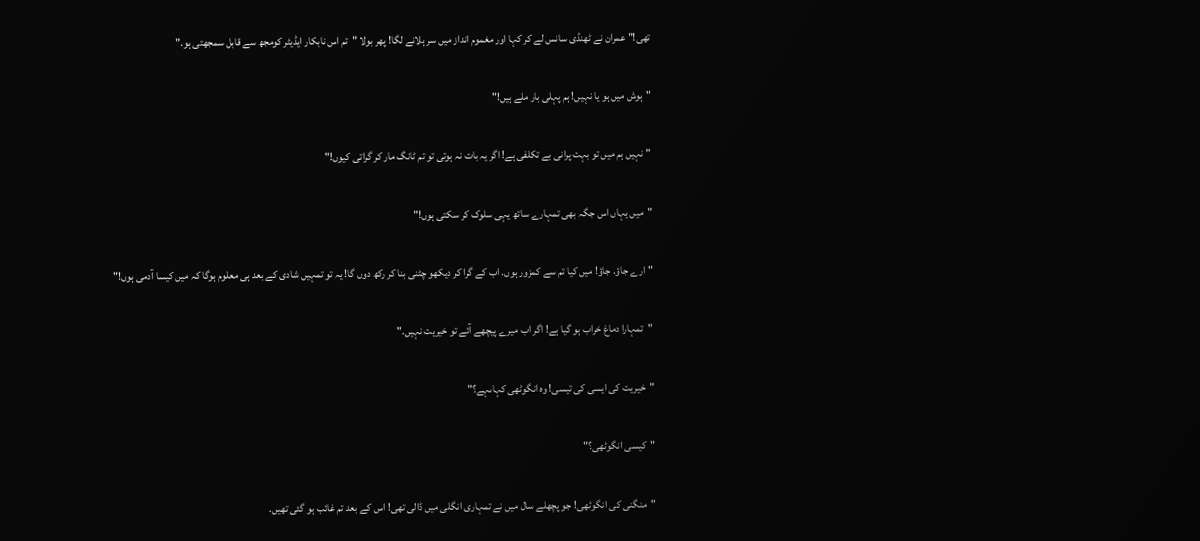تھی!" عمران نے ٹھنڈی سانس لے کر کہا اور مغموم انداز میں سر ہلانے لگا! پھر بولا "تم اس نابکار ایڈیٹر کومجھ سے قابل سمجھتی ہو."

"ہوش میں ہو یا نہیں! ہم پہلی بار ملے ہیں!"

"نہیں ہم میں تو بہت پرانی بے تکلفی ہے! اگر یہ بات نہ ہوتی تو تم ٹانگ مار کر گراتی کیوں!"

"میں یہاں اس جگہ بھی تمہارے ساتھ یہی سلوک کر سکتی ہوں!"

"ارے جاؤ. جاؤ! میں کیا تم سے کمزور ہوں. اب کے گرا کر دیکھو چٹنی بنا کر رکھ دوں گا! یہ تو تمہیں شادی کے بعد ہی معلوم ہوگا کہ میں کیسا آدمی ہوں!"

"تمہارا دماغ خراب ہو گیا ہے! اگر اب میرے پیچھے آئے تو خیریت نہیں."

"خیریت کی ایسی کی تیسی! وہ انگوٹھی کہاںہے؟"

"کیسی انگوٹھی؟"

"منگنی کی انگوٹھی! جو پچھلے سال میں نے تمہاری انگلی میں ڈالی تھی! اس کے بعد تم غائب ہو گئی تھیں.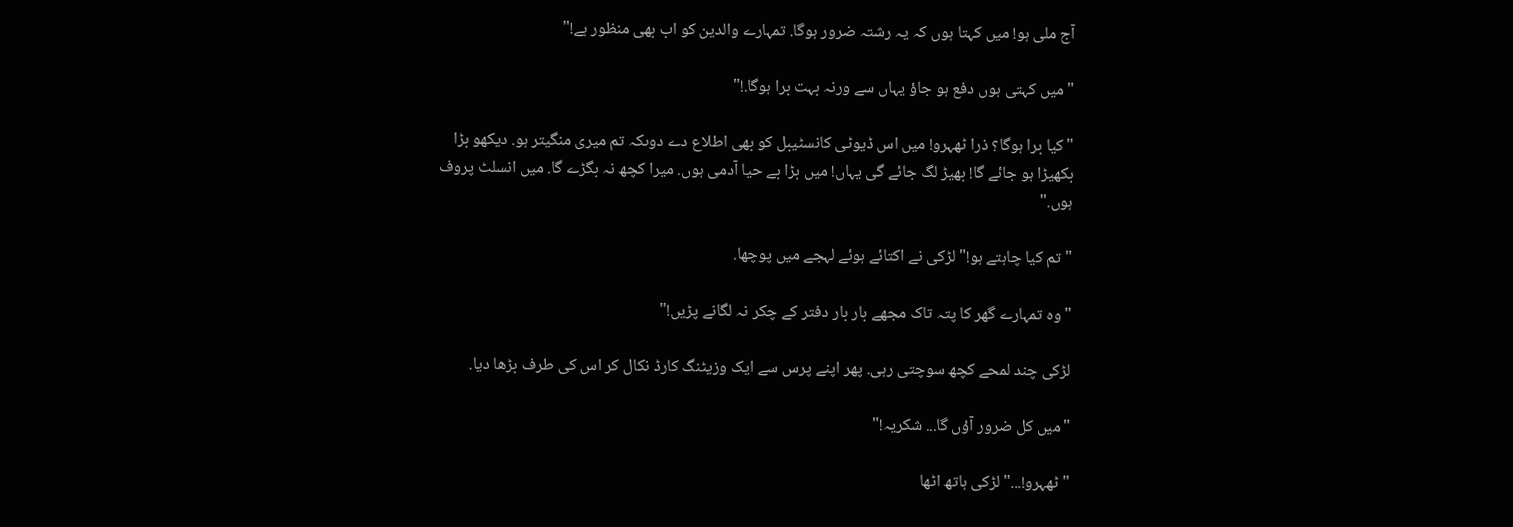آج ملی ہو! میں کہتا ہوں کہ یہ رشتہ ضرور ہوگا. تمہارے والدین کو اب بھی منظور ہے!"

"میں کہتی ہوں دفع ہو جاؤ یہاں سے ورنہ بہت برا ہوگا.!"

"کیا برا ہوگا؟ ذرا ٹھہرو! میں اس ڈیوٹی کانسٹیبل کو بھی اطلاع دے دوںکہ تم میری منگیتر ہو. دیکھو بڑا بکھیڑا ہو جائے گا! بھیڑ لگ جائے گی یہاں! میں بڑا بے حیا آدمی ہوں. میرا کچھ نہ بگڑے گا. میں انسلٹ پروف ہوں."

"تم کیا چاہتے ہو!" لڑکی نے اکتائے ہوئے لہجے میں پوچھا.

"وہ تمہارے گھر کا پتہ تاک مجھے بار بار دفتر کے چکر نہ لگانے پڑیں!"

لڑکی چند لمحے کچھ سوچتی رہی. پھر اپنے پرس سے ایک وزیٹنگ کارڈ نکال کر اس کی طرف بڑھا دیا.

"میں کل ضرور آؤں گا... شکریہ!"

"ٹھہرو!..." لڑکی ہاتھ اٹھا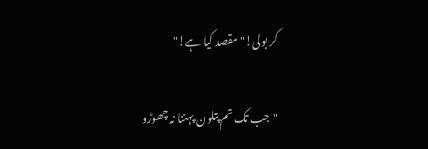کر بولی!"مقصد کیا ہے!"

"جب تک تم پتلون پہننا نہ چھوڑو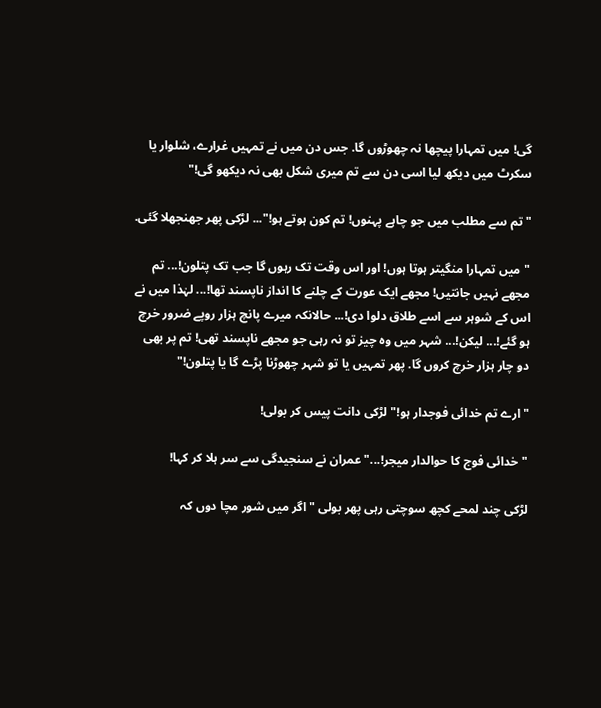گی! میں تمہارا پیچھا نہ چھوڑوں گا. جس دن میں نے تمہیں غرارے، شلوار یا سکرٹ میں دیکھ لیا اسی دن سے تم میری شکل بھی نہ دیکھو گی!"

"تم سے مطلب میں جو چاہے پہنوں! تم کون ہوتے ہو!"... لڑکی پھر جھنجھلا گئی.

"میں تمہارا منگیتر ہوتا ہوں! اور اس وقت تک رہوں گا جب تک پتلون!... تم مجھے نہیں جانتیں! مجھے ایک عورت کے چلنے کا انداز ناپسند تھا!... لہٰذا میں نے اس کے شوہر سے اسے طلاق دلوا دی!... حالانکہ میرے پانچ ہزار روپے ضرور خرچ ہو گئے!... لیکن!... شہر میں وہ چیز تو نہ رہی جو مجھے ناپسند تھی! تم پر بھی دو چار ہزار خرچ کروں گا. پھر تمہیں یا تو شہر چھوڑنا پڑے گا یا پتلون!"

"ارے تم خدائی فوجدار ہو!" لڑکی دانت پیس کر بولی!

"خدائی فوج کا حوالدار میجر!..." عمران نے سنجیدگی سے سر ہلا کر کہا!

لڑکی چند لمحے کچھ سوچتی رہی پھر بولی "اگر میں شور مچا دوں کہ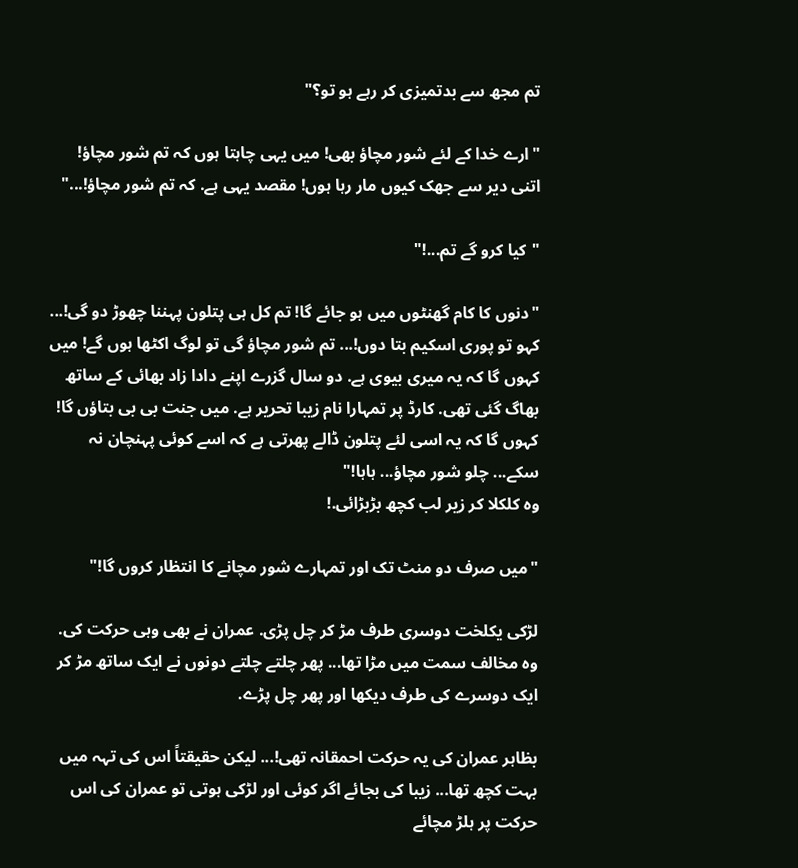تم مجھ سے بدتمیزی کر رہے ہو تو؟"

"ارے خدا کے لئے شور مچاؤ بھی! میں یہی چاہتا ہوں کہ تم شور مچاؤ! اتنی دیر سے جھک کیوں مار رہا ہوں! مقصد یہی ہے. کہ تم شور مچاؤ!..."

"کیا کرو گے تم...!"

"دنوں کا کام گھنٹوں میں ہو جائے گا! تم کل ہی پتلون پہننا چھوڑ دو گی!... کہو تو پوری اسکیم بتا دوں!... تم شور مچاؤ گی تو لوگ اکٹھا ہوں گے! میں کہوں گا کہ یہ میری بیوی ہے. دو سال گزرے اپنے دادا زاد بھائی کے ساتھ بھاگ گئی تھی. کارڈ پر تمہارا نام زیبا تحریر ہے. میں جنت بی بی بتاؤں گا! کہوں گا کہ یہ اسی لئے پتلون ڈالے پھرتی ہے کہ اسے کوئی پہنچان نہ سکے... چلو شور مچاؤ... ہاہا!"
وہ کلکلا کر زیر لب کچھ بڑبڑائی.!

"میں صرف دو منٹ تک اور تمہارے شور مچانے کا انتظار کروں گا!"

لڑکی یکلخت دوسری طرف مڑ کر چل پڑی. عمران نے بھی وہی حرکت کی. وہ مخالف سمت میں مڑا تھا... پھر چلتے چلتے دونوں نے ایک ساتھ مڑ کر ایک دوسرے کی طرف دیکھا اور پھر چل پڑے.

بظاہر عمران کی یہ حرکت احمقانہ تھی!... لیکن حقیقتاً اس کی تہہ میں بہت کچھ تھا... زیبا کی بجائے اگر کوئی اور لڑکی ہوتی تو عمران کی اس حرکت پر ہلڑ مچائے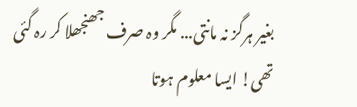بغیر ہرگز نہ مانتی... مگر وہ صرف جھنجھلا کر رہ گئی تھی! ایسا معلوم ہوتا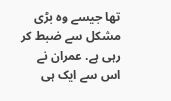تھا جیسے وہ بڑی مشکل سے ضبط کر رہی ہے. عمران نے اس سے ایک ہی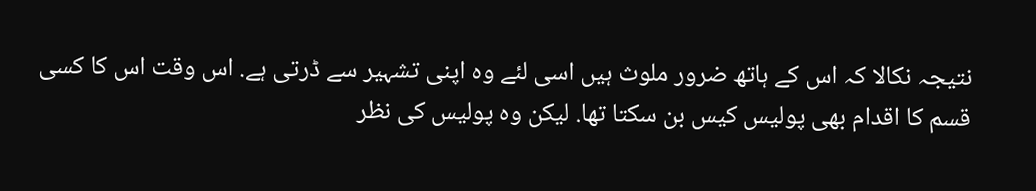نتیجہ نکالا کہ اس کے ہاتھ ضرور ملوث ہیں اسی لئے وہ اپنی تشہیر سے ڈرتی ہے. اس وقت اس کا کسی قسم کا اقدام بھی پولیس کیس بن سکتا تھا. لیکن وہ پولیس کی نظر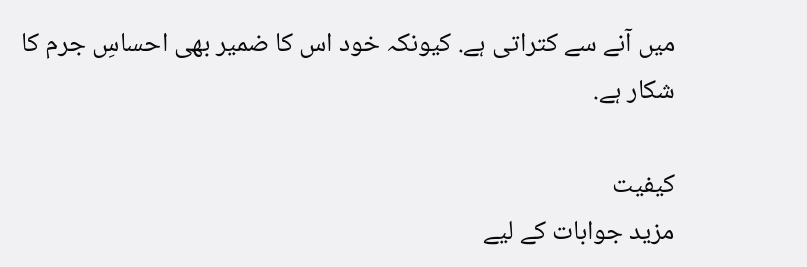میں آنے سے کتراتی ہے. کیونکہ خود اس کا ضمیر بھی احساسِ جرم کا شکار ہے.

کیفیت
مزید جوابات کے لیے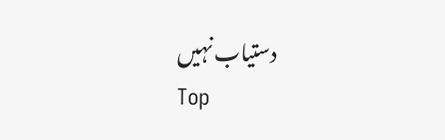دستیاب نہیں
Top